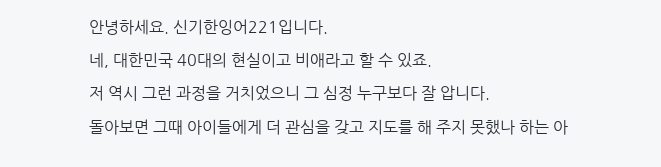안녕하세요. 신기한잉어221입니다.
네, 대한민국 40대의 현실이고 비애라고 할 수 있죠.
저 역시 그런 과정을 거치었으니 그 심정 누구보다 잘 압니다.
돌아보면 그때 아이들에게 더 관심을 갖고 지도를 해 주지 못했나 하는 아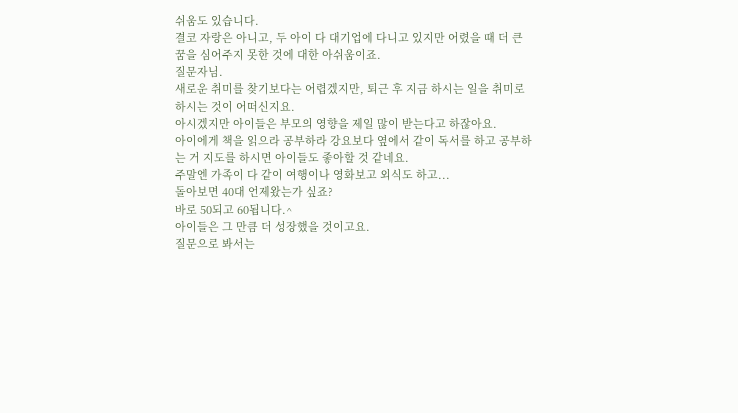쉬움도 있습니다.
결코 자랑은 아니고, 두 아이 다 대기업에 다니고 있지만 어렸을 때 더 큰 꿈을 심어주지 못한 것에 대한 아쉬움이죠.
질문자님.
새로운 취미를 찾기보다는 어렵겠지만, 퇴근 후 지금 하시는 일을 취미로 하시는 것이 어떠신지요.
아시겠지만 아이들은 부모의 영향을 제일 많이 받는다고 하잖아요.
아이에게 책을 읽으라 공부하라 강요보다 옆에서 같이 독서를 하고 공부하는 거 지도를 하시면 아이들도 좋아할 것 같네요.
주말엔 가족이 다 같이 여행이나 영화보고 외식도 하고...
돌아보면 40대 언제왔는가 싶죠?
바로 50되고 60됩니다.^
아이들은 그 만큼 더 성장했을 것이고요.
질문으로 봐서는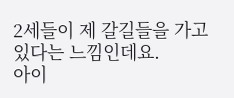2세들이 제 갈길들을 가고 있다는 느낌인데요.
아이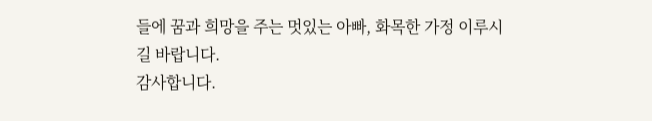들에 꿈과 희망을 주는 멋있는 아빠, 화목한 가정 이루시길 바랍니다.
감사합니다.